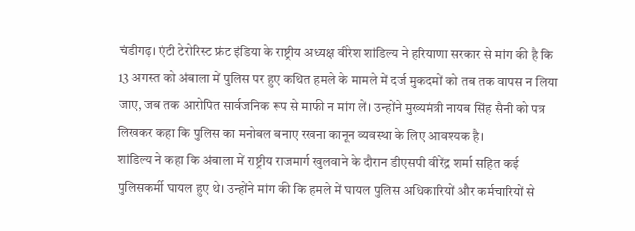चंडीगढ़। एंटी टेरोरिस्ट फ्रंट इंडिया के राष्ट्रीय अध्यक्ष वीरेश शांडिल्य ने हरियाणा सरकार से मांग की है कि 13 अगस्त को अंबाला में पुलिस पर हुए कथित हमले के मामले में दर्ज मुकदमों को तब तक वापस न लिया जाए, जब तक आरोपित सार्वजनिक रूप से माफी न मांग लें। उन्होंने मुख्यमंत्री नायब सिंह सैनी को पत्र लिखकर कहा कि पुलिस का मनोबल बनाए रखना कानून व्यवस्था के लिए आवश्यक है।
शांडिल्य ने कहा कि अंबाला में राष्ट्रीय राजमार्ग खुलवाने के दौरान डीएसपी वीरेंद्र शर्मा सहित कई पुलिसकर्मी घायल हुए थे। उन्होंने मांग की कि हमले में घायल पुलिस अधिकारियों और कर्मचारियों से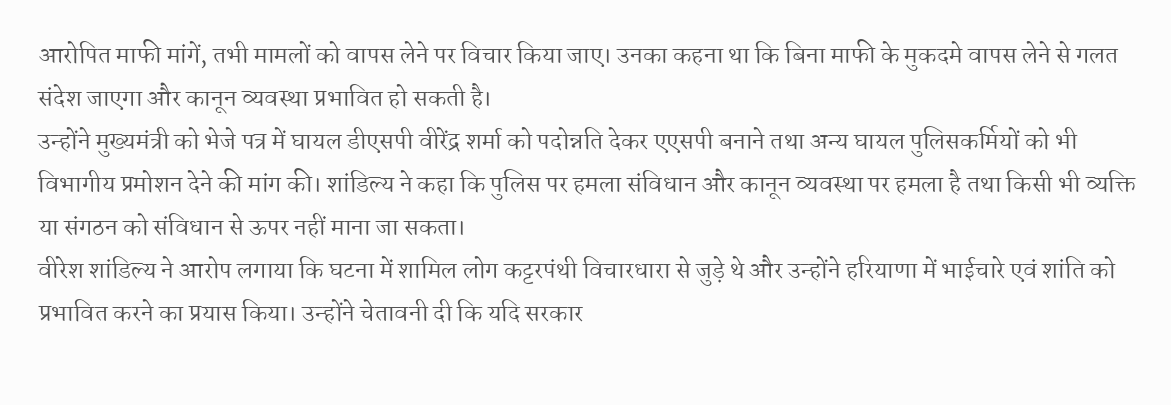आरोपित माफी मांगें, तभी मामलों को वापस लेने पर विचार किया जाए। उनका कहना था कि बिना माफी के मुकदमे वापस लेने से गलत संदेश जाएगा और कानून व्यवस्था प्रभावित हो सकती है।
उन्होंने मुख्यमंत्री को भेजे पत्र में घायल डीएसपी वीरेंद्र शर्मा को पदोन्नति देकर एएसपी बनाने तथा अन्य घायल पुलिसकर्मियों को भी विभागीय प्रमोशन देने की मांग की। शांडिल्य ने कहा कि पुलिस पर हमला संविधान और कानून व्यवस्था पर हमला है तथा किसी भी व्यक्ति या संगठन को संविधान से ऊपर नहीं माना जा सकता।
वीरेश शांडिल्य ने आरोप लगाया कि घटना में शामिल लोग कट्टरपंथी विचारधारा से जुड़े थे और उन्होंने हरियाणा में भाईचारे एवं शांति को प्रभावित करने का प्रयास किया। उन्होंने चेतावनी दी कि यदि सरकार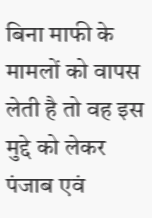बिना माफी के मामलों को वापस लेती है तो वह इस मुद्दे को लेकर पंजाब एवं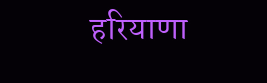हरियाणा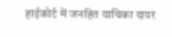हाईकोर्ट में जनहित याचिका दायर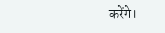करेंगे।